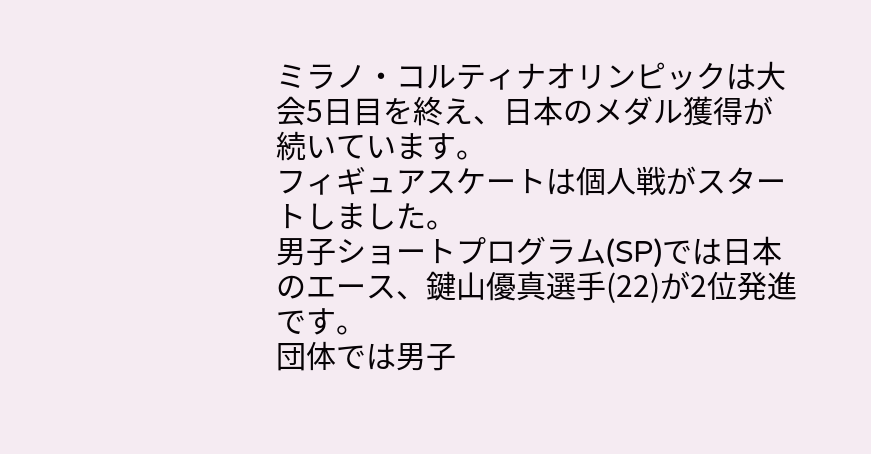ミラノ・コルティナオリンピックは大会5日目を終え、日本のメダル獲得が続いています。
フィギュアスケートは個人戦がスタートしました。
男子ショートプログラム(SP)では日本のエース、鍵山優真選手(22)が2位発進です。
団体では男子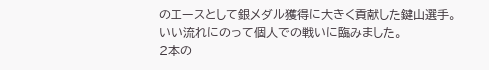のエースとして銀メダル獲得に大きく貢献した鍵山選手。
いい流れにのって個人での戦いに臨みました。
2本の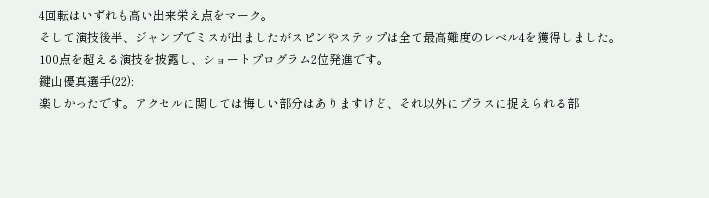4回転はいずれも高い出来栄え点をマーク。
そして演技後半、ジャンプでミスが出ましたがスピンやステップは全て最高難度のレベル4を獲得しました。
100点を超える演技を披露し、ショートプログラム2位発進です。
鍵山優真選手(22):
楽しかったです。アクセルに関しては悔しい部分はありますけど、それ以外にプラスに捉えられる部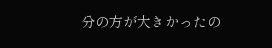分の方が大きかったの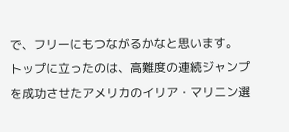で、フリーにもつながるかなと思います。
トップに立ったのは、高難度の連続ジャンプを成功させたアメリカのイリア・マリニン選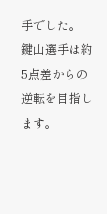手でした。
鍵山選手は約5点差からの逆転を目指します。